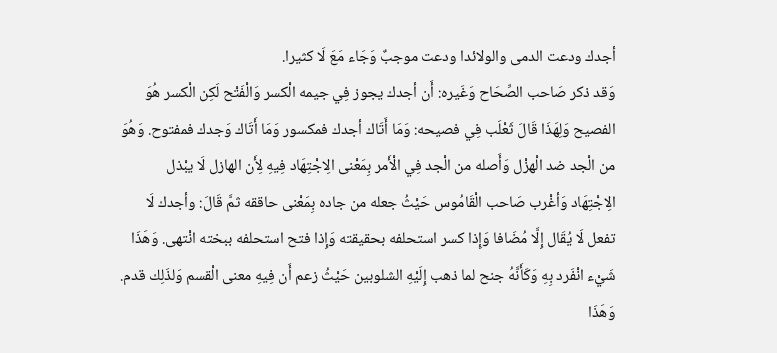أجدك ودعت الدمى والولائدا ودعت موجبٌ وَجَاء مَعَ لَا كثيرا.
وَقد ذكر صَاحب الصِّحَاح وَغَيره: أَن أجدك يجوز فِي جيمه الْكسر وَالْفَتْح لَكِن الْكسر هُوَ الفصيح وَلِهَذَا قَالَ ثَعْلَب فِي فصيحه: وَمَا أَتَاك أجدك فمكسور وَمَا أَتَاك وَجدك فمفتوح. وَهُوَ من الْجد ضد الْهزْل وَأَصله من الْجد فِي الْأَمر بِمَعْنى الِاجْتِهَاد فِيهِ لِأَن الهازل لَا يبْذل الِاجْتِهَاد وَأغْرب صَاحب الْقَامُوس حَيْثُ جعله من جاده بِمَعْنى حاققه ثمَّ قَالَ: وأجدك لَا تفعل لَا يُقَال إِلَّا مُضَافا وَإِذا كسر استحلفه بحقيقته وَإِذا فتح استحلفه ببخته انْتهى. وَهَذَا شَيْء انْفَرد بِهِ وَكَأَنَّهُ جنح لما ذهب إِلَيْهِ الشلوبين حَيْثُ زعم أَن فِيهِ معنى الْقسم وَلذَلِك قدم.
وَهَذَا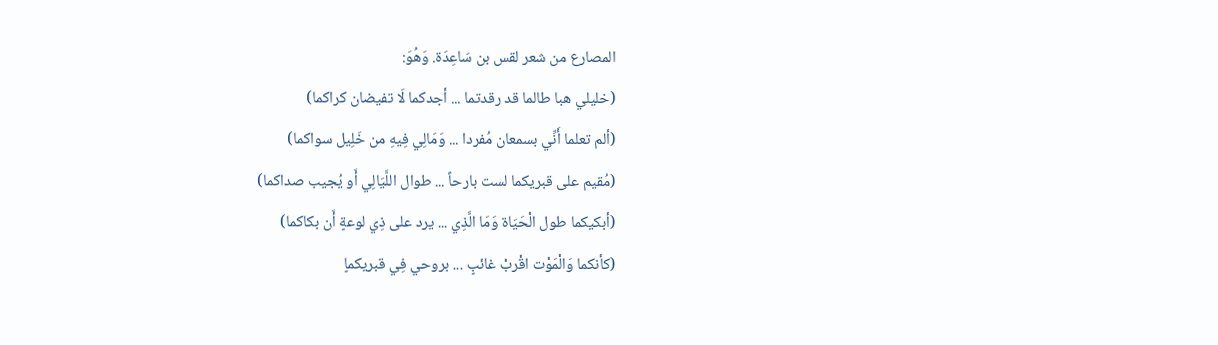المصارع من شعر لقس بن سَاعِدَة. وَهُوَ:
(خليلي هبا طالما قد رقدتما ... أجدكما لَا تفيضان كراكما)
(ألم تعلما أَنِّي بسمعان مُفردا ... وَمَالِي فِيهِ من خَلِيل سواكما)
(مُقيم على قبريكما لست بارحاً ... طوال اللَّيَالِي أَو يُجيب صداكما)
(أبكيكما طول الْحَيَاة وَمَا الَّذِي ... يرد على ذِي لوعةٍ أَن بكاكما)
(كأنكما وَالْمَوْت اقْربْ غائبٍ ... بروحي فِي قبريكماٍ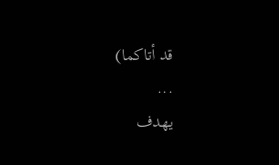قد أتاكما)
...
يهدف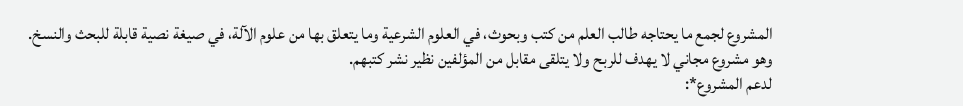المشروع لجمع ما يحتاجه طالب العلم من كتب وبحوث، في العلوم الشرعية وما يتعلق بها من علوم الآلة، في صيغة نصية قابلة للبحث والنسخ.
وهو مشروع مجاني لا يهدف للربح ولا يتلقى مقابل من المؤلفين نظير نشر كتبهم.
لدعم المشروع*: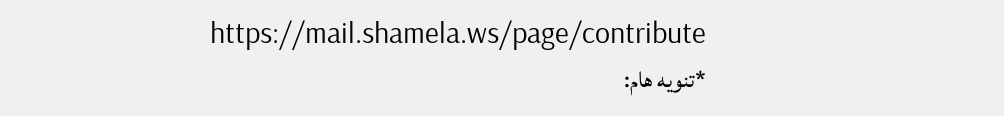https://mail.shamela.ws/page/contribute
*تنويه هام: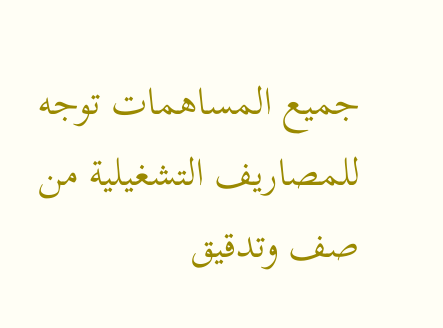جميع المساهمات توجه للمصاريف التشغيلية من صف وتدقيق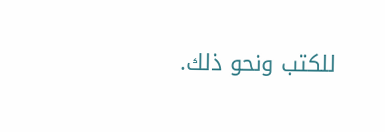للكتب ونحو ذلك.